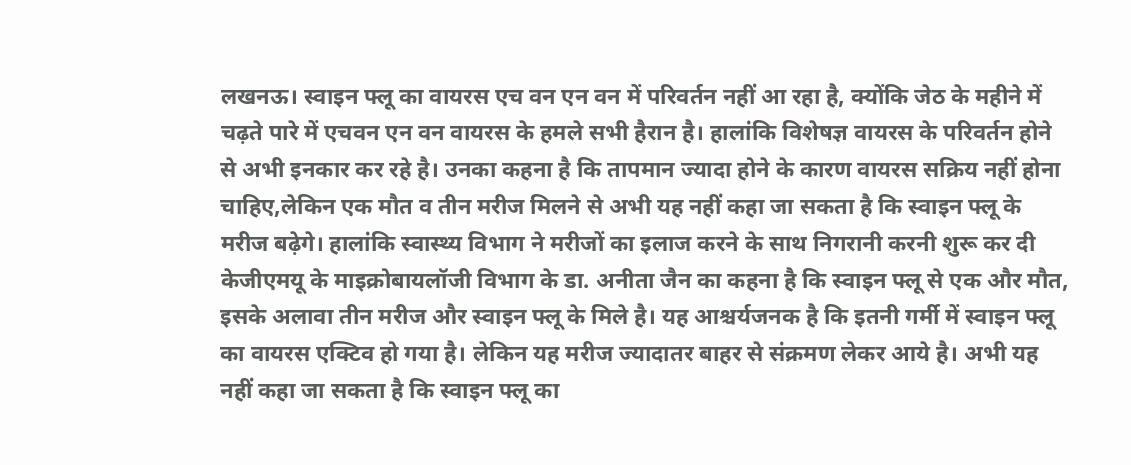लखनऊ। स्वाइन फ्लू का वायरस एच वन एन वन में परिवर्तन नहीं आ रहा है, क्योंकि जेठ के महीने में चढ़ते पारे में एचवन एन वन वायरस के हमले सभी हैरान है। हालांकि विशेषज्ञ वायरस के परिवर्तन होने से अभी इनकार कर रहे है। उनका कहना है कि तापमान ज्यादा होने के कारण वायरस सक्रिय नहीं होना चाहिए,लेकिन एक मौत व तीन मरीज मिलने से अभी यह नहीं कहा जा सकता है कि स्वाइन फ्लू के मरीज बढ़ेगे। हालांकि स्वास्थ्य विभाग ने मरीजों का इलाज करने के साथ निगरानी करनी शुरू कर दी
केजीएमयू के माइक्रोबायलॉजी विभाग के डा. अनीता जैन का कहना है कि स्वाइन फ्लू से एक और मौत, इसके अलावा तीन मरीज और स्वाइन फ्लू के मिले है। यह आश्चर्यजनक है कि इतनी गर्मी में स्वाइन फ्लू का वायरस एक्टिव हो गया है। लेकिन यह मरीज ज्यादातर बाहर से संक्रमण लेकर आये है। अभी यह नहीं कहा जा सकता है कि स्वाइन फ्लू का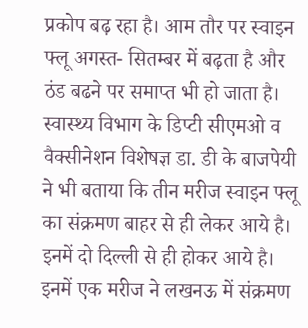प्रकोप बढ़ रहा है। आम तौर पर स्वाइन फ्लू अगस्त- सितम्बर में बढ़ता है और ठंड बढने पर समाप्त भी हो जाता है। स्वास्थ्य विभाग के डिप्टी सीएमओ व वैक्सीनेशन विशेषज्ञ डा. डी के बाजपेयी ने भी बताया कि तीन मरीज स्वाइन फ्लू का संक्रमण बाहर से ही लेकर आये है। इनमें दो दिल्ली से ही होकर आये है। इनमें एक मरीज ने लखनऊ में संक्रमण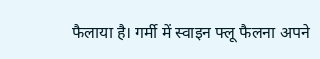फैलाया है। गर्मी में स्वाइन फ्लू फैलना अपने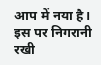आप में नया है। इस पर निगरानी रखी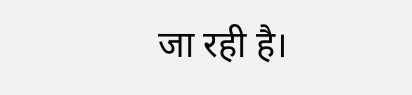जा रही है।